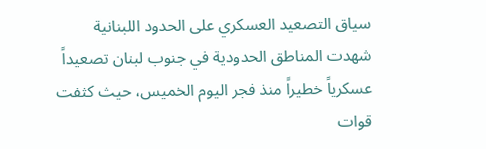سياق التصعيد العسكري على الحدود اللبنانية
شهدت المناطق الحدودية في جنوب لبنان تصعيداً عسكرياً خطيراً منذ فجر اليوم الخميس، حيث كثفت قوات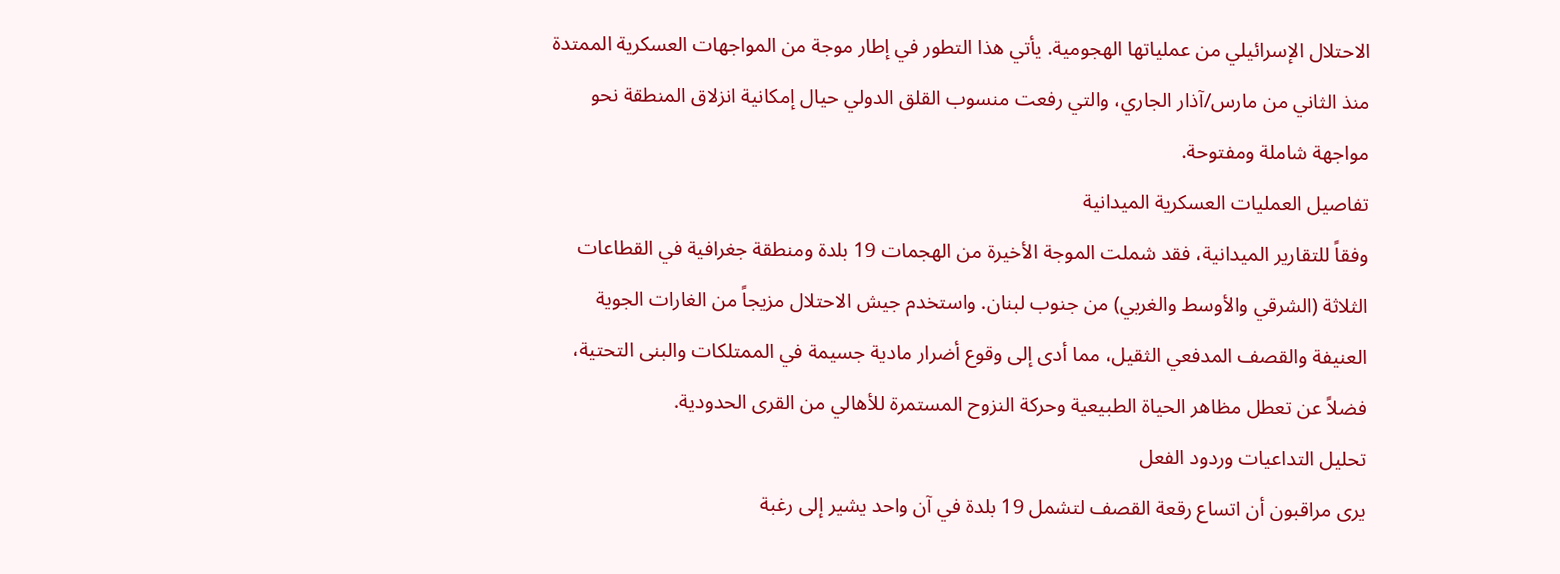الاحتلال الإسرائيلي من عملياتها الهجومية. يأتي هذا التطور في إطار موجة من المواجهات العسكرية الممتدة منذ الثاني من مارس/آذار الجاري، والتي رفعت منسوب القلق الدولي حيال إمكانية انزلاق المنطقة نحو مواجهة شاملة ومفتوحة.
تفاصيل العمليات العسكرية الميدانية
وفقاً للتقارير الميدانية، فقد شملت الموجة الأخيرة من الهجمات 19 بلدة ومنطقة جغرافية في القطاعات الثلاثة (الشرقي والأوسط والغربي) من جنوب لبنان. واستخدم جيش الاحتلال مزيجاً من الغارات الجوية العنيفة والقصف المدفعي الثقيل، مما أدى إلى وقوع أضرار مادية جسيمة في الممتلكات والبنى التحتية، فضلاً عن تعطل مظاهر الحياة الطبيعية وحركة النزوح المستمرة للأهالي من القرى الحدودية.
تحليل التداعيات وردود الفعل
يرى مراقبون أن اتساع رقعة القصف لتشمل 19 بلدة في آن واحد يشير إلى رغبة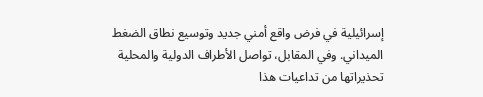إسرائيلية في فرض واقع أمني جديد وتوسيع نطاق الضغط الميداني. وفي المقابل، تواصل الأطراف الدولية والمحلية تحذيراتها من تداعيات هذا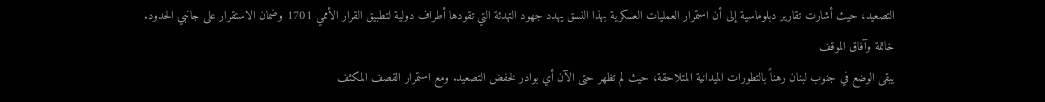التصعيد، حيث أشارت تقارير دبلوماسية إلى أن استمرار العمليات العسكرية بهذا النسق يهدد جهود التهدئة التي تقودها أطراف دولية لتطبيق القرار الأممي 1701 وضمان الاستقرار على جانبي الحدود.
خاتمة وآفاق الموقف
يبقى الوضع في جنوب لبنان رهناً بالتطورات الميدانية المتلاحقة، حيث لم تظهر حتى الآن أي بوادر لخفض التصعيد. ومع استمرار القصف المكثف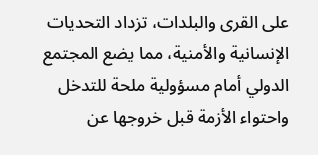على القرى والبلدات، تزداد التحديات الإنسانية والأمنية، مما يضع المجتمع الدولي أمام مسؤولية ملحة للتدخل واحتواء الأزمة قبل خروجها عن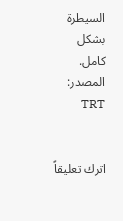السيطرة بشكل كامل.
المصدر: TRT


اترك تعليقاً